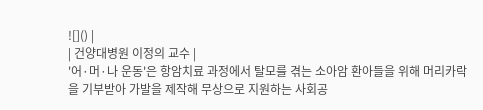![]() |
| 건양대병원 이정의 교수 |
'어·머·나 운동'은 항암치료 과정에서 탈모를 겪는 소아암 환아들을 위해 머리카락을 기부받아 가발을 제작해 무상으로 지원하는 사회공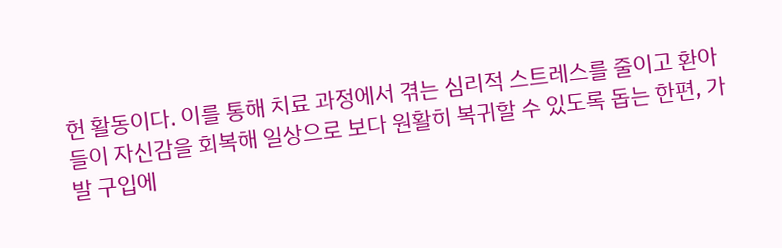헌 활동이다. 이를 통해 치료 과정에서 겪는 심리적 스트레스를 줄이고 환아들이 자신감을 회복해 일상으로 보다 원활히 복귀할 수 있도록 돕는 한편, 가발 구입에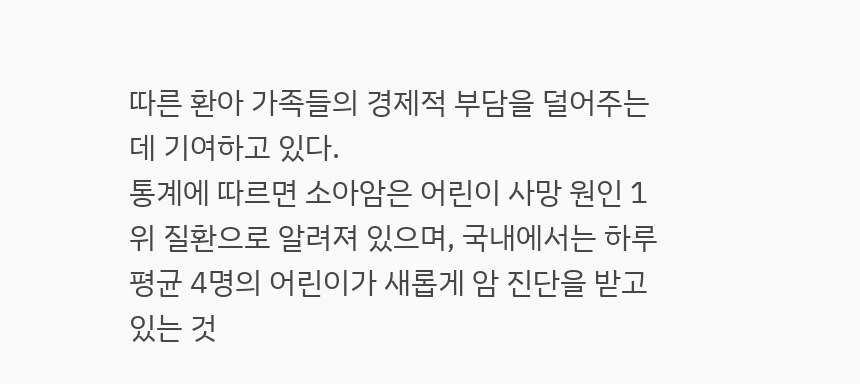따른 환아 가족들의 경제적 부담을 덜어주는 데 기여하고 있다.
통계에 따르면 소아암은 어린이 사망 원인 1위 질환으로 알려져 있으며, 국내에서는 하루 평균 4명의 어린이가 새롭게 암 진단을 받고 있는 것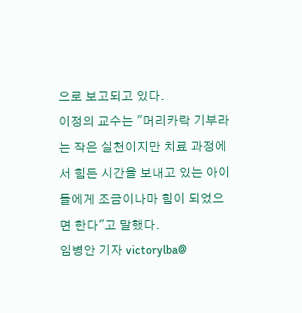으로 보고되고 있다.
이정의 교수는 "머리카락 기부라는 작은 실천이지만 치료 과정에서 힘든 시간을 보내고 있는 아이들에게 조금이나마 힘이 되었으면 한다"고 말했다.
임병안 기자 victorylba@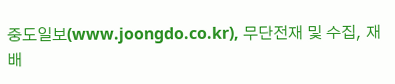중도일보(www.joongdo.co.kr), 무단전재 및 수집, 재배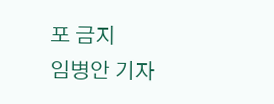포 금지
임병안 기자